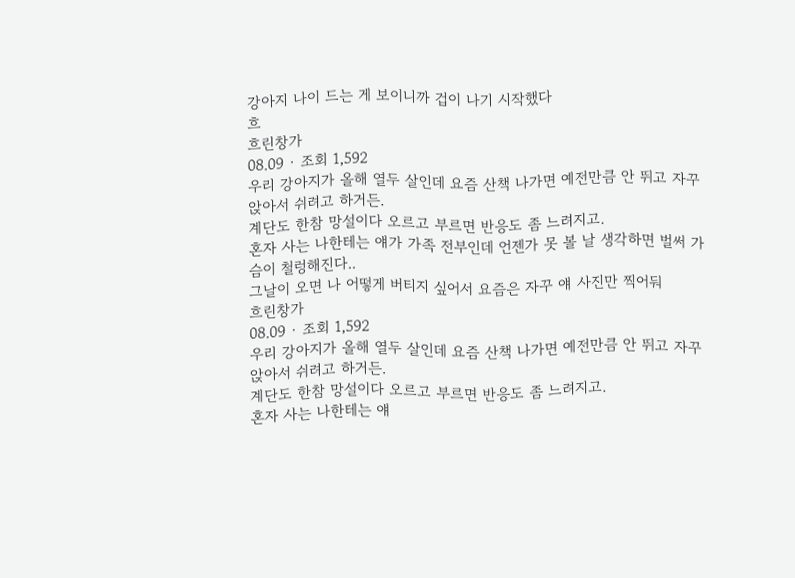강아지 나이 드는 게 보이니까 겁이 나기 시작했다
흐
흐린창가
08.09 · 조회 1,592
우리 강아지가 올해 열두 살인데 요즘 산책 나가면 예전만큼 안 뛰고 자꾸 앉아서 쉬려고 하거든.
계단도 한참 망설이다 오르고 부르면 반응도 좀 느려지고.
혼자 사는 나한테는 얘가 가족 전부인데 언젠가 못 볼 날 생각하면 벌써 가슴이 철렁해진다..
그날이 오면 나 어떻게 버티지 싶어서 요즘은 자꾸 얘 사진만 찍어둬
흐린창가
08.09 · 조회 1,592
우리 강아지가 올해 열두 살인데 요즘 산책 나가면 예전만큼 안 뛰고 자꾸 앉아서 쉬려고 하거든.
계단도 한참 망설이다 오르고 부르면 반응도 좀 느려지고.
혼자 사는 나한테는 얘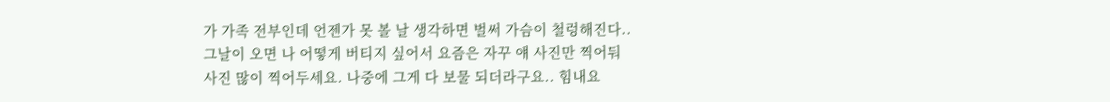가 가족 전부인데 언젠가 못 볼 날 생각하면 벌써 가슴이 철렁해진다..
그날이 오면 나 어떻게 버티지 싶어서 요즘은 자꾸 얘 사진만 찍어둬
사진 많이 찍어두세요. 나중에 그게 다 보물 되더라구요.. 힘내요